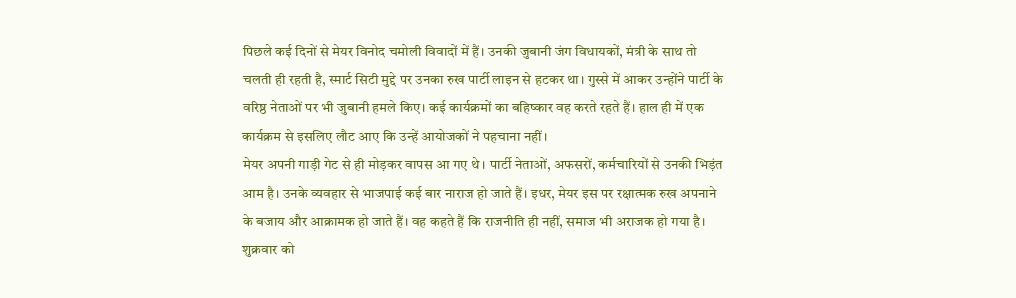पिछले कई दिनों से मेयर विनोद चमोली विवादों में हैं। उनकी जुबानी जंग विधायकों, मंत्री के साथ तो चलती ही रहती है, स्मार्ट सिटी मुद्दे पर उनका रुख पार्टी लाइन से हटकर था। गुस्से में आकर उन्होंने पार्टी के वरिष्ठ नेताओं पर भी जुबानी हमले किए। कई कार्यक्रमों का बहिष्कार वह करते रहते हैं। हाल ही में एक कार्यक्रम से इसलिए लौट आए कि उन्हें आयोजकों ने पहचाना नहीं।
मेयर अपनी गाड़ी गेट से ही मोड़कर वापस आ गए थे। पार्टी नेताओं, अफसरों, कर्मचारियों से उनकी भिड़ंत आम है। उनके व्यवहार से भाजपाई कई बार नाराज हो जाते हैं। इधर, मेयर इस पर रक्षात्मक रुख अपनाने के बजाय और आक्रामक हो जाते हैं। वह कहते हैं कि राजनीति ही नहीं, समाज भी अराजक हो गया है।
शुक्रवार को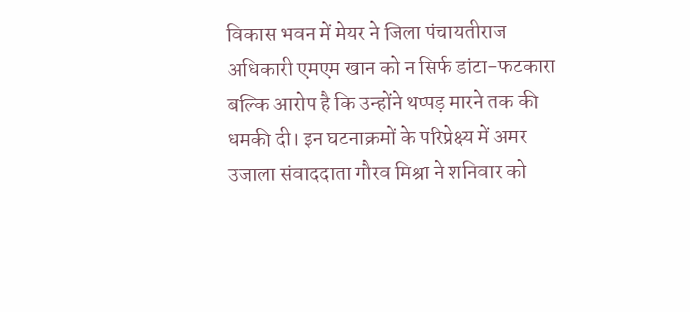विकास भवन में मेयर ने जिला पंचायतीराज अधिकारी एमएम खान को न सिर्फ डांटा-फटकारा बल्कि आरोप है कि उन्होंने थप्पड़ मारने तक की धमकी दी। इन घटनाक्रमों के परिप्रेक्ष्य में अमर उजाला संवाददाता गौरव मिश्रा ने शनिवार को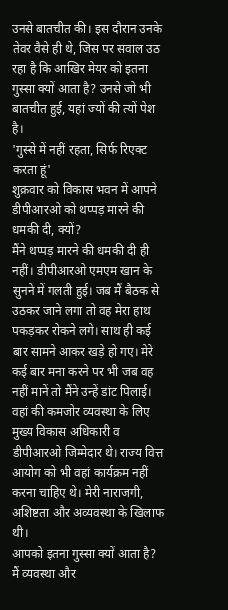उनसे बातचीत की। इस दौरान उनके तेवर वैसे ही थे, जिस पर सवाल उठ रहा है कि आखिर मेयर को इतना गुस्सा क्यों आता है? उनसे जो भी बातचीत हुई, यहां ज्यों की त्यों पेश है।
'गुस्से में नहीं रहता, सिर्फ रिएक्ट करता हूं'
शुक्रवार को विकास भवन में आपने डीपीआरओ को थप्पड़ मारने की धमकी दी, क्यों?
मैंने थप्पड़ मारने की धमकी दी ही नहीं। डीपीआरओ एमएम खान के सुनने में गलती हुई। जब मैं बैठक से उठकर जाने लगा तो वह मेरा हाथ पकड़कर रोकने लगे। साथ ही कई बार सामने आकर खड़े हो गए। मेरे कई बार मना करने पर भी जब वह नहीं मानें तो मैंने उन्हें डांट पिलाई। वहां की कमजोर व्यवस्था के लिए मुख्य विकास अधिकारी व डीपीआरओ जिम्मेदार थे। राज्य वित्त आयोग को भी वहां कार्यक्रम नहीं करना चाहिए थे। मेरी नाराजगी, अशिष्टता और अव्यवस्था के खिलाफ थी।
आपको इतना गुस्सा क्यों आता है?
मैं व्यवस्था और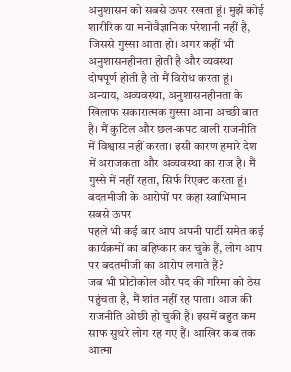अनुशासन को सबसे ऊपर रखता हूं। मुझे कोई शारीरिक या मनोवैज्ञानिक परेशानी नहीं है, जिससे गुस्सा आता हो। अगर कहीं भी अनुशासनहीनता होती है और व्यवस्था दोषपूर्ण होती है तो मैं विरोध करता हूं। अन्याय, अव्यवस्था, अनुशासनहीनता के खिलाफ सकारात्मक गुस्सा आना अच्छी बात है। मैं कुटिल और छल-कपट वाली राजनीति में विश्वास नहीं करता। इसी कारण हमारे देश में अराजकता और अव्यवस्था का राज है। मैं गुस्से में नहीं रहता, सिर्फ रिएक्ट करता हूं।
बदतमीजी के आरोपों पर कहा स्वाभिमान सबसे ऊपर
पहले भी कई बार आप अपनी पार्टी समेत कई कार्यक्रमों का बहिष्कार कर चुके हैं, लोग आप पर बदतमीजी का आरोप लगाते हैं?
जब भी प्रोटोकोल और पद की गरिमा को ठेस पहुंचता है, मैं शांत नहीं रह पाता। आज की राजनीति ओछी हो चुकी है। इसमें बहुत कम साफ सुथरे लोग रह गए हैं। आखिर कब तक आत्मा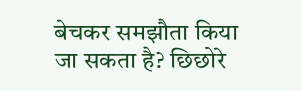बेचकर समझौता किया जा सकता है? छिछोरे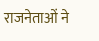राजनेताओं ने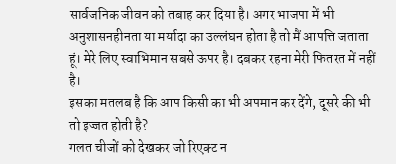सार्वजनिक जीवन को तबाह कर दिया है। अगर भाजपा में भी अनुशासनहीनता या मर्यादा का उल्लंघन होता है तो मैं आपत्ति जताता हूं। मेरे लिए स्वाभिमान सबसे ऊपर है। दबकर रहना मेरी फितरत में नहीं है।
इसका मतलब है कि आप किसी का भी अपमान कर देंगे, दूसरे की भी तो इज्जत होती है?
गलत चीजों को देखकर जो रिएक्ट न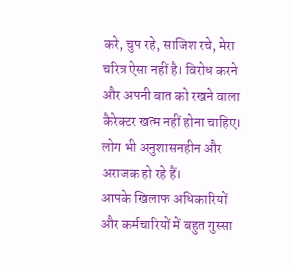करे, चुप रहे, साजिश रचे, मेरा चरित्र ऐसा नहीं है। विरोध करने और अपनी बात को रखने वाला कैरेक्टर खत्म नहीं होना चाहिए। लोग भी अनुशासनहीन और अराजक हो रहे हैं।
आपके खिलाफ अधिकारियों और कर्मचारियों में बहुत गुस्सा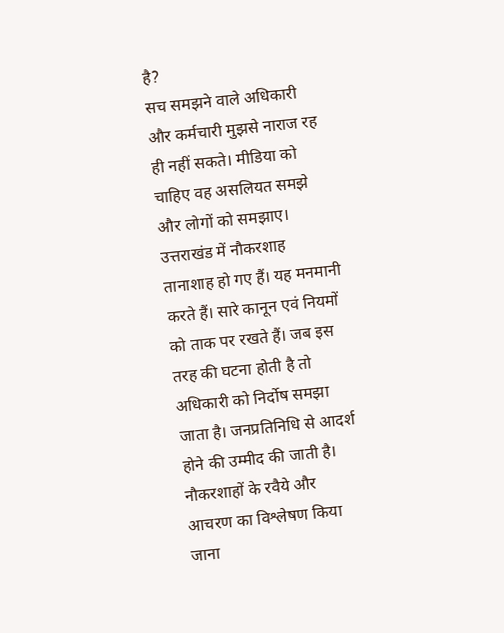है?
सच समझने वाले अधिकारी और कर्मचारी मुझसे नाराज रह ही नहीं सकते। मीडिया को चाहिए वह असलियत समझे और लोगों को समझाए। उत्तराखंड में नौकरशाह तानाशाह हो गए हैं। यह मनमानी करते हैं। सारे कानून एवं नियमों को ताक पर रखते हैं। जब इस तरह की घटना होती है तो अधिकारी को निर्दोष समझा जाता है। जनप्रतिनिधि से आदर्श होने की उम्मीद की जाती है। नौकरशाहों के रवैये और आचरण का विश्लेषण किया जाना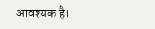आवश्यक है।